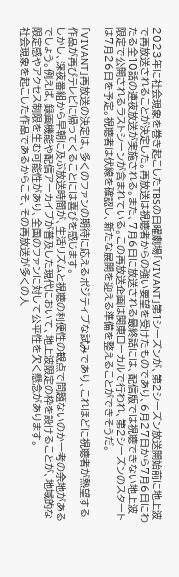2023年に社会現象を巻き起こしたTBSの日曜劇場「VIVANT」第1シーズンが、第2シーズン放送開始前に地上波で再放送されることが決定した。再放送は視聴者からの強い要望を受けたものであり、6月27日から7月6日にわたる全10話の連夜放送が実施される。また、7月6日に放送される最終話には、配信版では視聴できない地上波限定で公開されるラストシーンが含まれている。この再放送企画は関東ローカルで行われ、第2シーズンのスタートは7月26日を予定。視聴者は伏線を確認し、新たな展開を迎える準備を整えることができそうだ。

「VIVANT」再放送の決定は、多くのファンの期待に応えるポジティブな試みであり、これほどに視聴者が熱望する作品が再びテレビに帰ってくることには喜びを感じます。
しかし、深夜番組から早朝に及ぶ放送時間が、生活リズムと視聴の利便性の観点で問題ないのか一考の余地があるでしょう。例えば、録画機能や配信アーカイブが普及した現代において、地上波限定の枠を設けることが、地域的な限定感やアクセス制限を生む可能性があり、全国のファンに対して公平性を欠く懸念があります。
社会現象を起こした作品であるからこそ、その再放送が多くの人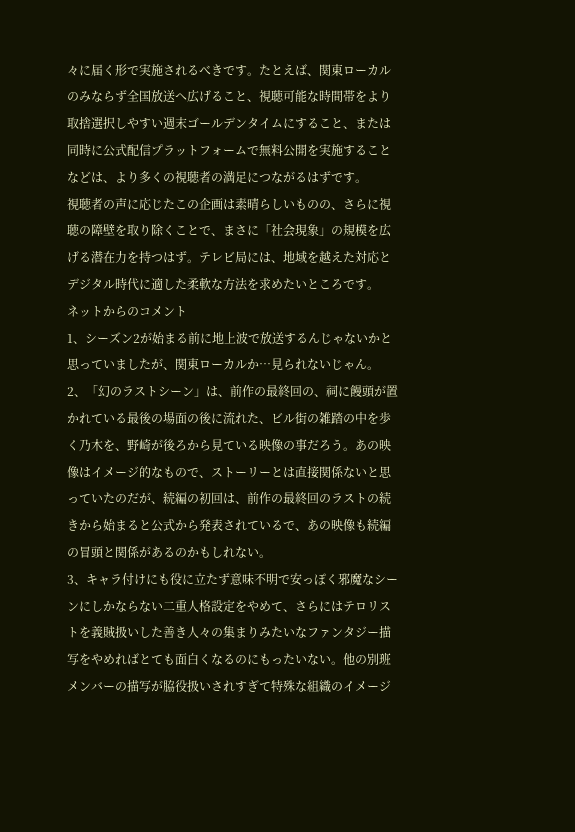々に届く形で実施されるべきです。たとえば、関東ローカルのみならず全国放送へ広げること、視聴可能な時間帯をより取捨選択しやすい週末ゴールデンタイムにすること、または同時に公式配信プラットフォームで無料公開を実施することなどは、より多くの視聴者の満足につながるはずです。
視聴者の声に応じたこの企画は素晴らしいものの、さらに視聴の障壁を取り除くことで、まさに「社会現象」の規模を広げる潜在力を持つはず。テレビ局には、地域を越えた対応とデジタル時代に適した柔軟な方法を求めたいところです。
ネットからのコメント
1、シーズン2が始まる前に地上波で放送するんじゃないかと思っていましたが、関東ローカルか…見られないじゃん。
2、「幻のラストシーン」は、前作の最終回の、祠に饅頭が置かれている最後の場面の後に流れた、ビル街の雑踏の中を歩く乃木を、野崎が後ろから見ている映像の事だろう。あの映像はイメージ的なもので、ストーリーとは直接関係ないと思っていたのだが、続編の初回は、前作の最終回のラストの続きから始まると公式から発表されているで、あの映像も続編の冒頭と関係があるのかもしれない。
3、キャラ付けにも役に立たず意味不明で安っぽく邪魔なシーンにしかならない二重人格設定をやめて、さらにはテロリストを義賊扱いした善き人々の集まりみたいなファンタジー描写をやめればとても面白くなるのにもったいない。他の別班メンバーの描写が脇役扱いされすぎて特殊な組織のイメージ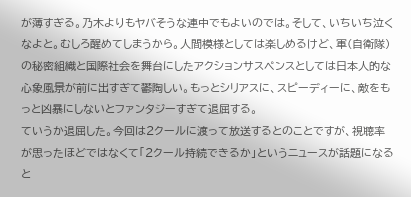が薄すぎる。乃木よりもヤバそうな連中でもよいのでは。そして、いちいち泣くなよと。むしろ醒めてしまうから。人間模様としては楽しめるけど、軍(自衛隊)の秘密組織と国際社会を舞台にしたアクションサスペンスとしては日本人的な心象風景が前に出すぎて鬱陶しい。もっとシリアスに、スピーディーに、敵をもっと凶暴にしないとファンタジーすぎて退屈する。
ていうか退屈した。今回は2クールに渡って放送するとのことですが、視聴率が思ったほどではなくて「2クール持続できるか」というニュースが話題になると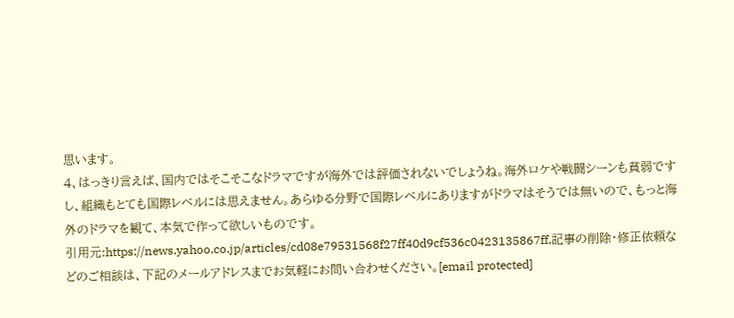思います。
4、はっきり言えば、国内ではそこそこなドラマですが海外では評価されないでしょうね。海外ロケや戦闘シーンも貧弱ですし、組織もとても国際レベルには思えません。あらゆる分野で国際レベルにありますがドラマはそうでは無いので、もっと海外のドラマを観て、本気で作って欲しいものです。
引用元:https://news.yahoo.co.jp/articles/cd08e79531568f27ff40d9cf536c0423135867ff,記事の削除・修正依頼などのご相談は、下記のメールアドレスまでお気軽にお問い合わせください。[email protected]